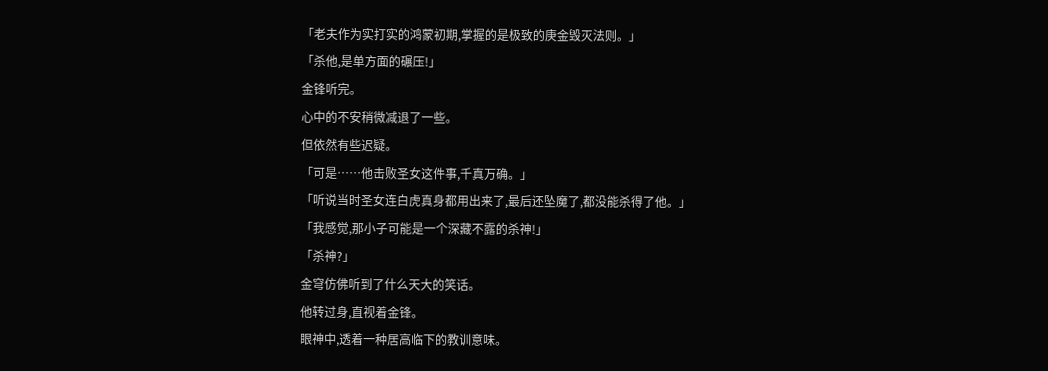「老夫作为实打实的鸿蒙初期,掌握的是极致的庚金毁灭法则。」
「杀他,是单方面的碾压!」
金锋听完。
心中的不安稍微减退了一些。
但依然有些迟疑。
「可是……他击败圣女这件事,千真万确。」
「听说当时圣女连白虎真身都用出来了,最后还坠魔了,都没能杀得了他。」
「我感觉,那小子可能是一个深藏不露的杀神!」
「杀神?」
金穹仿佛听到了什么天大的笑话。
他转过身,直视着金锋。
眼神中,透着一种居高临下的教训意味。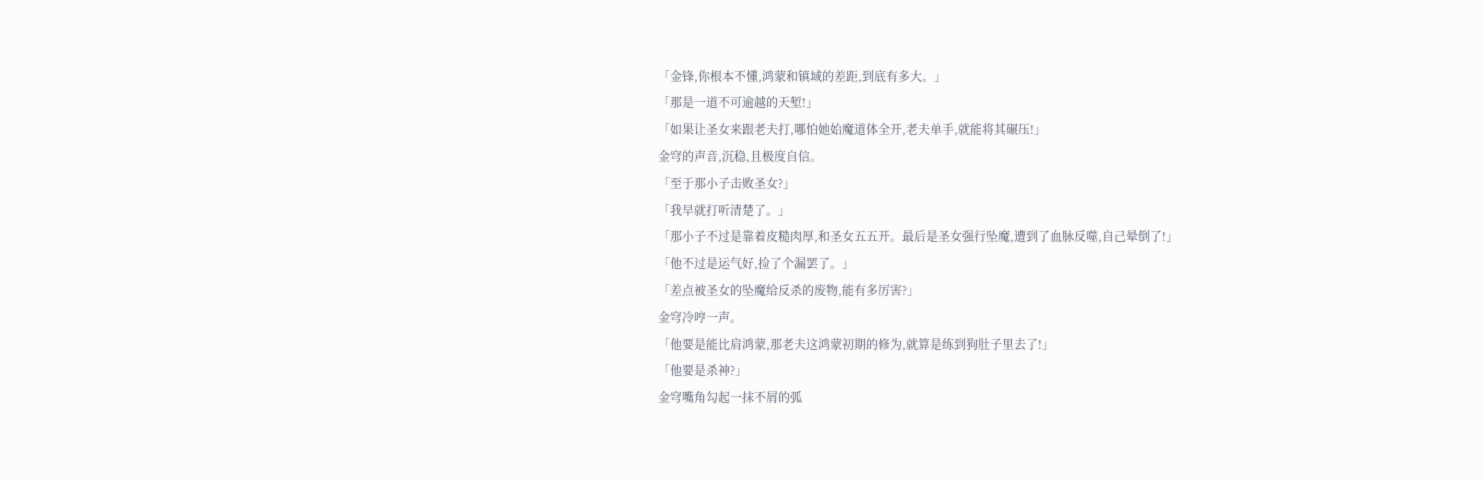「金锋,你根本不懂,鸿蒙和镇域的差距,到底有多大。」
「那是一道不可逾越的天堑!」
「如果让圣女来跟老夫打,哪怕她始魔道体全开,老夫单手,就能将其碾压!」
金穹的声音,沉稳,且极度自信。
「至于那小子击败圣女?」
「我早就打听清楚了。」
「那小子不过是靠着皮糙肉厚,和圣女五五开。最后是圣女强行坠魔,遭到了血脉反噬,自己晕倒了!」
「他不过是运气好,捡了个漏罢了。」
「差点被圣女的坠魔给反杀的废物,能有多厉害?」
金穹冷哼一声。
「他要是能比肩鸿蒙,那老夫这鸿蒙初期的修为,就算是练到狗肚子里去了!」
「他要是杀神?」
金穹嘴角勾起一抹不屑的弧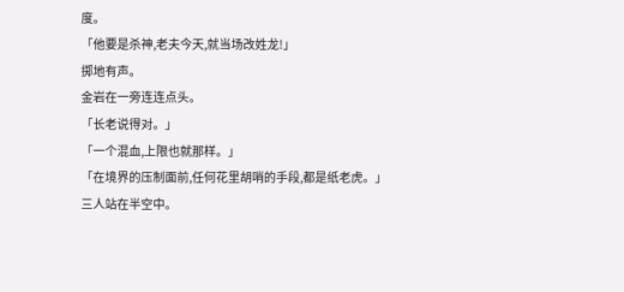度。
「他要是杀神,老夫今天,就当场改姓龙!」
掷地有声。
金岩在一旁连连点头。
「长老说得对。」
「一个混血,上限也就那样。」
「在境界的压制面前,任何花里胡哨的手段,都是纸老虎。」
三人站在半空中。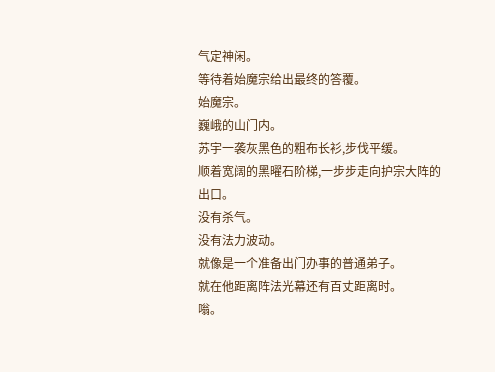气定神闲。
等待着始魔宗给出最终的答覆。
始魔宗。
巍峨的山门内。
苏宇一袭灰黑色的粗布长衫,步伐平缓。
顺着宽阔的黑曜石阶梯,一步步走向护宗大阵的出口。
没有杀气。
没有法力波动。
就像是一个准备出门办事的普通弟子。
就在他距离阵法光幕还有百丈距离时。
嗡。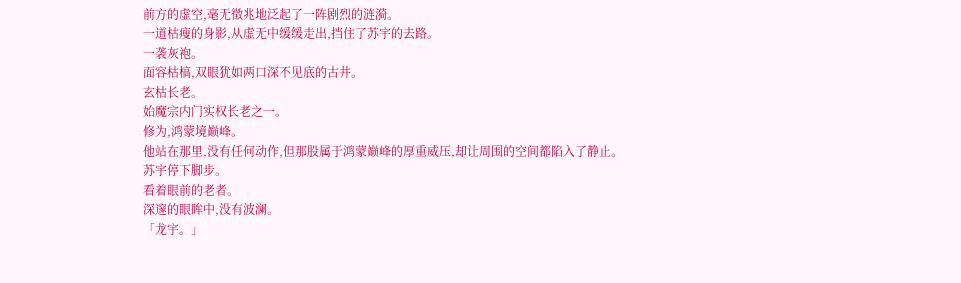前方的虚空,毫无徵兆地泛起了一阵剧烈的涟漪。
一道枯瘦的身影,从虚无中缓缓走出,挡住了苏宇的去路。
一袭灰袍。
面容枯槁,双眼犹如两口深不见底的古井。
玄枯长老。
始魔宗内门实权长老之一。
修为,鸿蒙境巅峰。
他站在那里,没有任何动作,但那股属于鸿蒙巅峰的厚重威压,却让周围的空间都陷入了静止。
苏宇停下脚步。
看着眼前的老者。
深邃的眼眸中,没有波澜。
「龙宇。」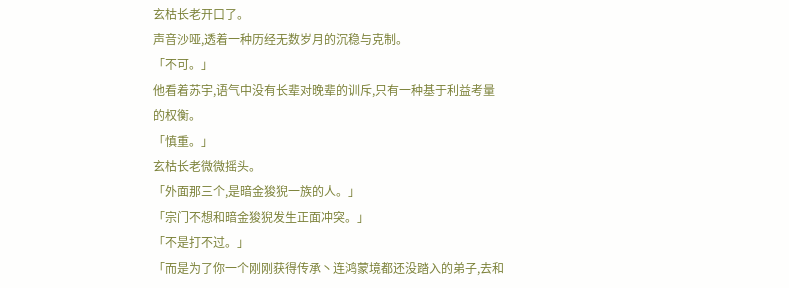玄枯长老开口了。
声音沙哑,透着一种历经无数岁月的沉稳与克制。
「不可。」
他看着苏宇,语气中没有长辈对晚辈的训斥,只有一种基于利益考量的权衡。
「慎重。」
玄枯长老微微摇头。
「外面那三个,是暗金狻猊一族的人。」
「宗门不想和暗金狻猊发生正面冲突。」
「不是打不过。」
「而是为了你一个刚刚获得传承丶连鸿蒙境都还没踏入的弟子,去和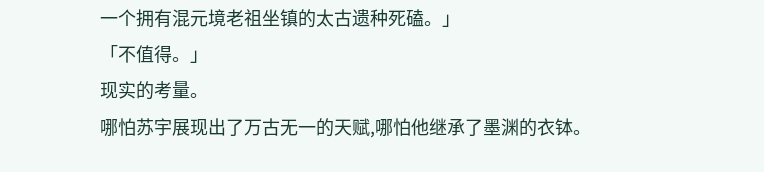一个拥有混元境老祖坐镇的太古遗种死磕。」
「不值得。」
现实的考量。
哪怕苏宇展现出了万古无一的天赋,哪怕他继承了墨渊的衣钵。